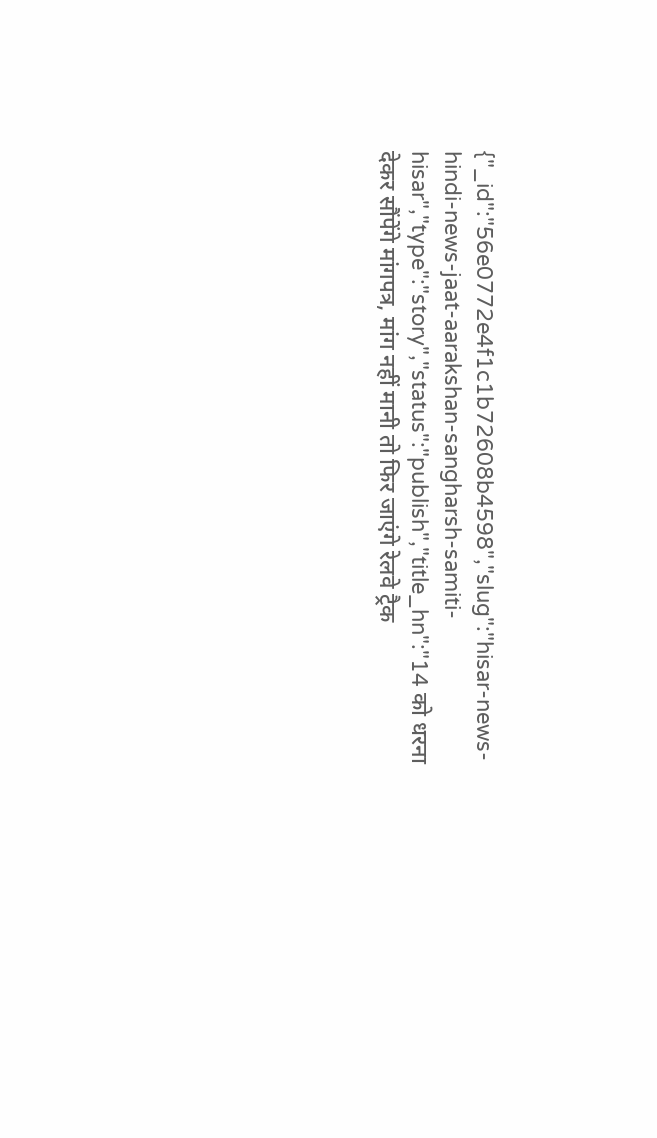{"_id":"56e0772e4f1c1b72608b4598","slug":"hisar-news-hindi-news-jaat-aarakshan-sangharsh-samiti-hisar","type":"story","status":"publish","title_hn":"14 को धरना देकर सौंपेंगे मांगपत्र, मांग नहीं मानी तो फिर जाएंगे रेलवे ट्रैक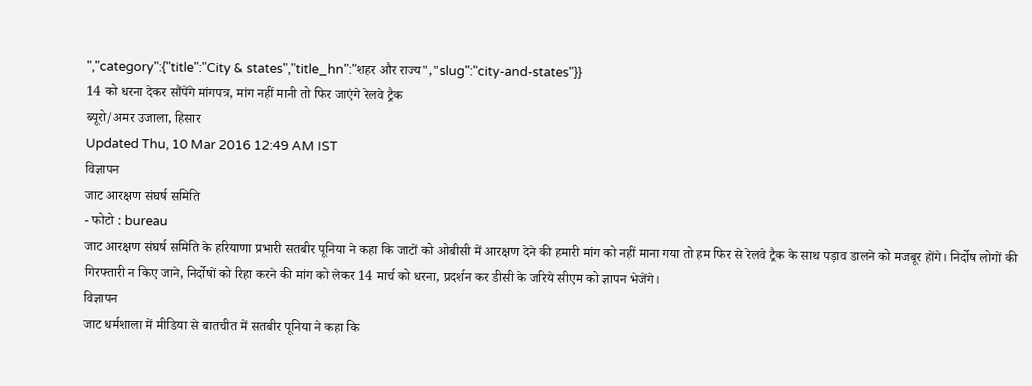","category":{"title":"City & states","title_hn":"शहर और राज्य","slug":"city-and-states"}}
14 को धरना देकर सौंपेंगे मांगपत्र, मांग नहीं मानी तो फिर जाएंगे रेलवे ट्रैक
ब्यूरो/अमर उजाला, हिसार
Updated Thu, 10 Mar 2016 12:49 AM IST
विज्ञापन
जाट आरक्षण संघर्ष समिति
- फोटो : bureau
जाट आरक्षण संघर्ष समिति के हरियाणा प्रभारी सतबीर पूनिया ने कहा कि जाटों को ओबीसी में आरक्षण देने की हमारी मांग को नहीं माना गया तो हम फिर से रेलवे ट्रैक के साथ पड़ाव डालने को मजबूर होंगे। निर्दोष लोगों की गिरफ्तारी न किए जाने, निर्दोषों को रिहा करने की मांग को लेकर 14 मार्च को धरना, प्रदर्शन कर डीसी के जरिये सीएम को ज्ञापन भेजेंगे।
विज्ञापन
जाट धर्मशाला में मीडिया से बातचीत में सतबीर पूनिया ने कहा कि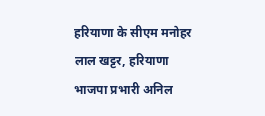हरियाणा के सीएम मनोहर लाल खट्टर, हरियाणा भाजपा प्रभारी अनिल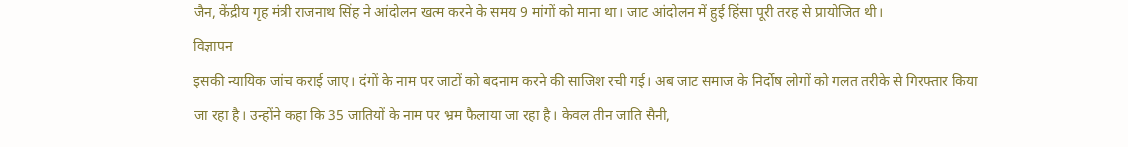जैन, केंद्रीय गृह मंत्री राजनाथ सिंह ने आंदोलन खत्म करने के समय 9 मांगों को माना था। जाट आंदोलन में हुई हिंसा पूरी तरह से प्रायोजित थी।
विज्ञापन
इसकी न्यायिक जांच कराई जाए। दंगों के नाम पर जाटों को बदनाम करने की साजिश रची गई। अब जाट समाज के निर्दोष लोगों को गलत तरीके से गिरफ्तार किया जा रहा है। उन्होंने कहा कि 35 जातियों के नाम पर भ्रम फैलाया जा रहा है। केवल तीन जाति सैनी,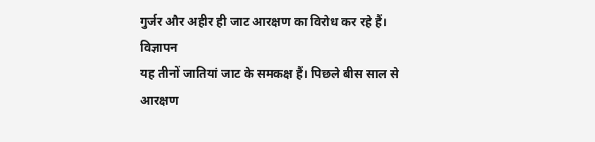गुर्जर और अहीर ही जाट आरक्षण का विरोध कर रहे हैं।
विज्ञापन
यह तीनों जातियां जाट के समकक्ष हैं। पिछले बीस साल से आरक्षण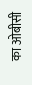का ओबीसी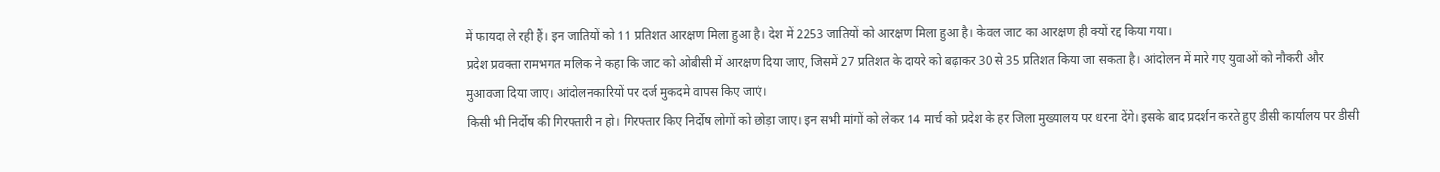में फायदा ले रही हैं। इन जातियों को 11 प्रतिशत आरक्षण मिला हुआ है। देश में 2253 जातियों को आरक्षण मिला हुआ है। केवल जाट का आरक्षण ही क्यों रद्द किया गया।
प्रदेश प्रवक्ता रामभगत मलिक ने कहा कि जाट को ओबीसी में आरक्षण दिया जाए, जिसमें 27 प्रतिशत के दायरे को बढ़ाकर 30 से 35 प्रतिशत किया जा सकता है। आंदोलन में मारे गए युवाओं को नौकरी और मुआवजा दिया जाए। आंदोलनकारियों पर दर्ज मुकदमे वापस किए जाएं।
किसी भी निर्दोष की गिरफ्तारी न हो। गिरफ्तार किए निर्दोष लोगों को छोड़ा जाए। इन सभी मांगों को लेकर 14 मार्च को प्रदेश के हर जिला मुख्यालय पर धरना देंगे। इसके बाद प्रदर्शन करते हुए डीसी कार्यालय पर डीसी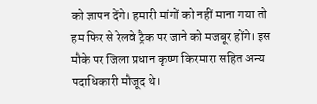को ज्ञापन देंगे। हमारी मांगों को नहीं माना गया तो हम फिर से रेलवे ट्रैक पर जाने को मजबूर होंगे। इस मौके पर जिला प्रधान कृष्ण किरमारा सहित अन्य पदाधिकारी मौजूद थे।